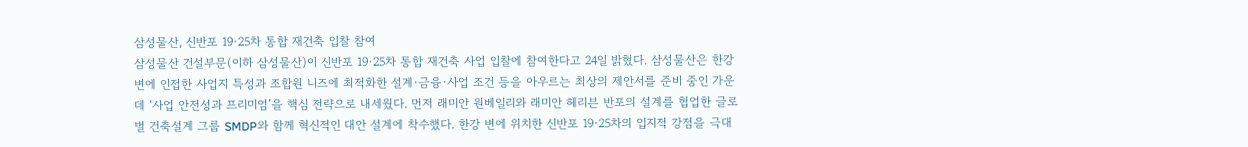삼성물산, 신반포 19·25차 통합 재건축 입찰 참여
삼성물산 건설부문(이하 삼성물산)이 신반포 19·25차 통합 재건축 사업 입찰에 참여한다고 24일 밝혔다. 삼성물산은 한강 변에 인접한 사업지 특성과 조합원 니즈에 최적화한 설계·금융·사업 조건 등을 아우르는 최상의 제안서를 준비 중인 가운데 ‘사업 안전성과 프리미엄’을 핵심 전략으로 내세웠다. 먼저 래미안 원베일리와 래미안 헤리븐 반포의 설계를 협업한 글로벌 건축설계 그룹 SMDP와 함께 혁신적인 대안 설계에 착수했다. 한강 변에 위치한 신반포 19·25차의 입지적 강점을 극대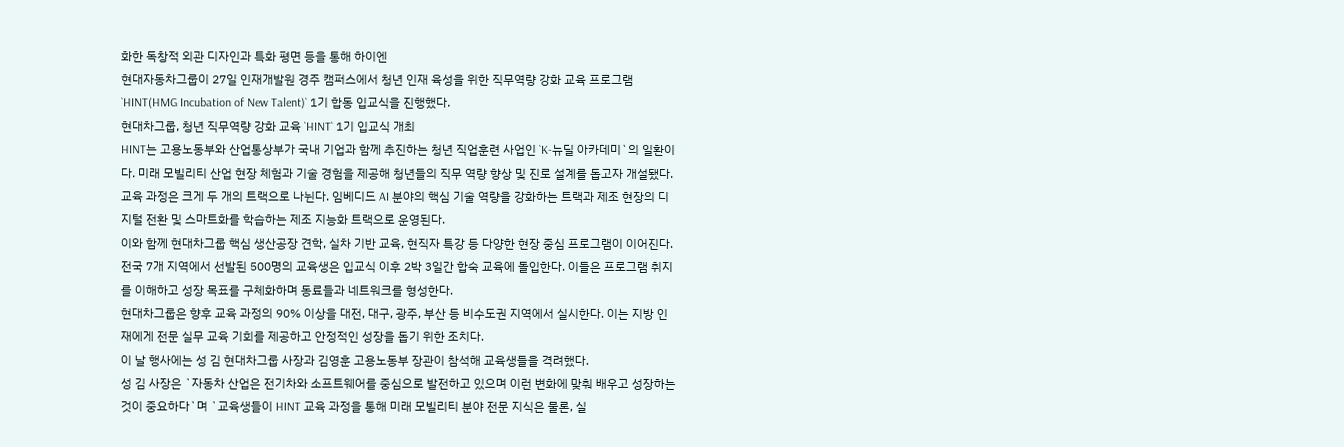화한 독창적 외관 디자인과 특화 평면 등을 통해 하이엔
현대자동차그룹이 27일 인재개발원 경주 캠퍼스에서 청년 인재 육성을 위한 직무역량 강화 교육 프로그램 `HINT(HMG Incubation of New Talent)` 1기 합동 입교식을 진행했다.
현대차그룹, 청년 직무역량 강화 교육 `HINT` 1기 입교식 개최
HINT는 고용노동부와 산업통상부가 국내 기업과 함께 추진하는 청년 직업훈련 사업인 `K-뉴딜 아카데미`의 일환이다. 미래 모빌리티 산업 현장 체험과 기술 경험을 제공해 청년들의 직무 역량 향상 및 진로 설계를 돕고자 개설됐다.
교육 과정은 크게 두 개의 트랙으로 나뉜다. 임베디드 AI 분야의 핵심 기술 역량을 강화하는 트랙과 제조 현장의 디지털 전환 및 스마트화를 학습하는 제조 지능화 트랙으로 운영된다.
이와 함께 현대차그룹 핵심 생산공장 견학, 실차 기반 교육, 현직자 특강 등 다양한 현장 중심 프로그램이 이어진다.
전국 7개 지역에서 선발된 500명의 교육생은 입교식 이후 2박 3일간 합숙 교육에 돌입한다. 이들은 프로그램 취지를 이해하고 성장 목표를 구체화하며 동료들과 네트워크를 형성한다.
현대차그룹은 향후 교육 과정의 90% 이상을 대전, 대구, 광주, 부산 등 비수도권 지역에서 실시한다. 이는 지방 인재에게 전문 실무 교육 기회를 제공하고 안정적인 성장을 돕기 위한 조치다.
이 날 행사에는 성 김 현대차그룹 사장과 김영훈 고용노동부 장관이 참석해 교육생들을 격려했다.
성 김 사장은 `자동차 산업은 전기차와 소프트웨어를 중심으로 발전하고 있으며 이런 변화에 맞춰 배우고 성장하는 것이 중요하다`며 `교육생들이 HINT 교육 과정을 통해 미래 모빌리티 분야 전문 지식은 물론, 실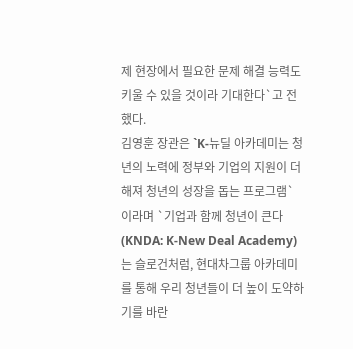제 현장에서 필요한 문제 해결 능력도 키울 수 있을 것이라 기대한다`고 전했다.
김영훈 장관은 `K-뉴딜 아카데미는 청년의 노력에 정부와 기업의 지원이 더해져 청년의 성장을 돕는 프로그램`이라며 `기업과 함께 청년이 큰다(KNDA: K-New Deal Academy)는 슬로건처럼, 현대차그룹 아카데미를 통해 우리 청년들이 더 높이 도약하기를 바란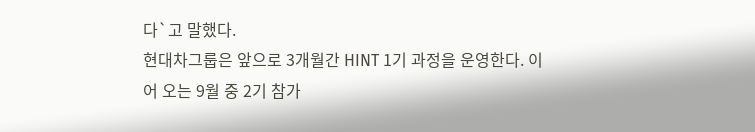다`고 말했다.
현대차그룹은 앞으로 3개월간 HINT 1기 과정을 운영한다. 이어 오는 9월 중 2기 참가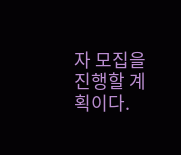자 모집을 진행할 계획이다.